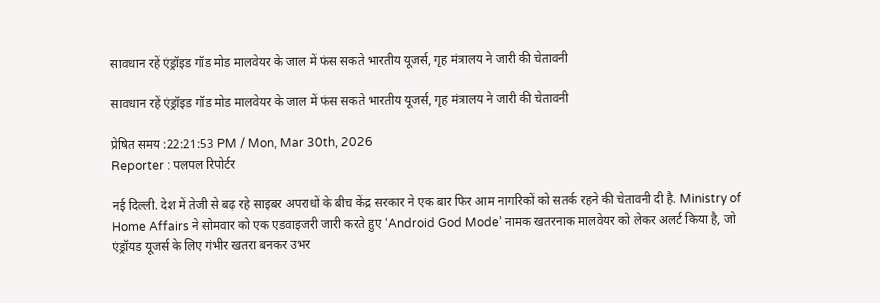सावधान रहें एंड्रॉइड गॉड मोड मालवेयर के जाल में फंस सकते भारतीय यूजर्स, गृह मंत्रालय ने जारी की चेतावनी

सावधान रहें एंड्रॉइड गॉड मोड मालवेयर के जाल में फंस सकते भारतीय यूजर्स, गृह मंत्रालय ने जारी की चेतावनी

प्रेषित समय :22:21:53 PM / Mon, Mar 30th, 2026
Reporter : पलपल रिपोर्टर

नई दिल्ली. देश में तेजी से बढ़ रहे साइबर अपराधों के बीच केंद्र सरकार ने एक बार फिर आम नागरिकों को सतर्क रहने की चेतावनी दी है. Ministry of Home Affairs ने सोमवार को एक एडवाइजरी जारी करते हुए ‘Android God Mode’ नामक खतरनाक मालवेयर को लेकर अलर्ट किया है, जो एंड्रॉयड यूजर्स के लिए गंभीर खतरा बनकर उभर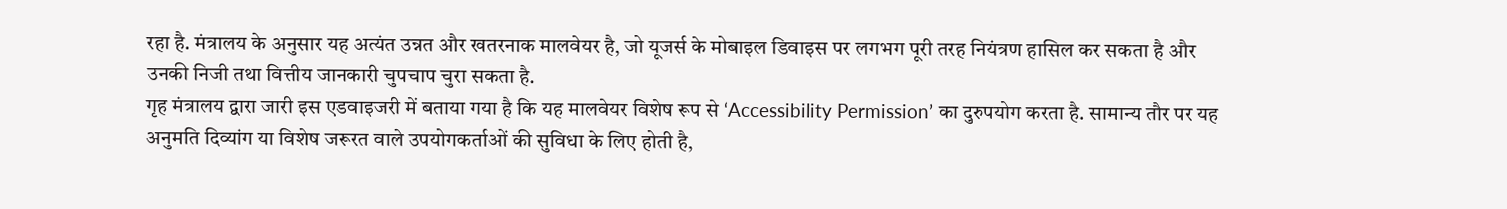रहा है. मंत्रालय के अनुसार यह अत्यंत उन्नत और खतरनाक मालवेयर है, जो यूजर्स के मोबाइल डिवाइस पर लगभग पूरी तरह नियंत्रण हासिल कर सकता है और उनकी निजी तथा वित्तीय जानकारी चुपचाप चुरा सकता है.
गृह मंत्रालय द्वारा जारी इस एडवाइजरी में बताया गया है कि यह मालवेयर विशेष रूप से ‘Accessibility Permission’ का दुरुपयोग करता है. सामान्य तौर पर यह अनुमति दिव्यांग या विशेष जरूरत वाले उपयोगकर्ताओं की सुविधा के लिए होती है,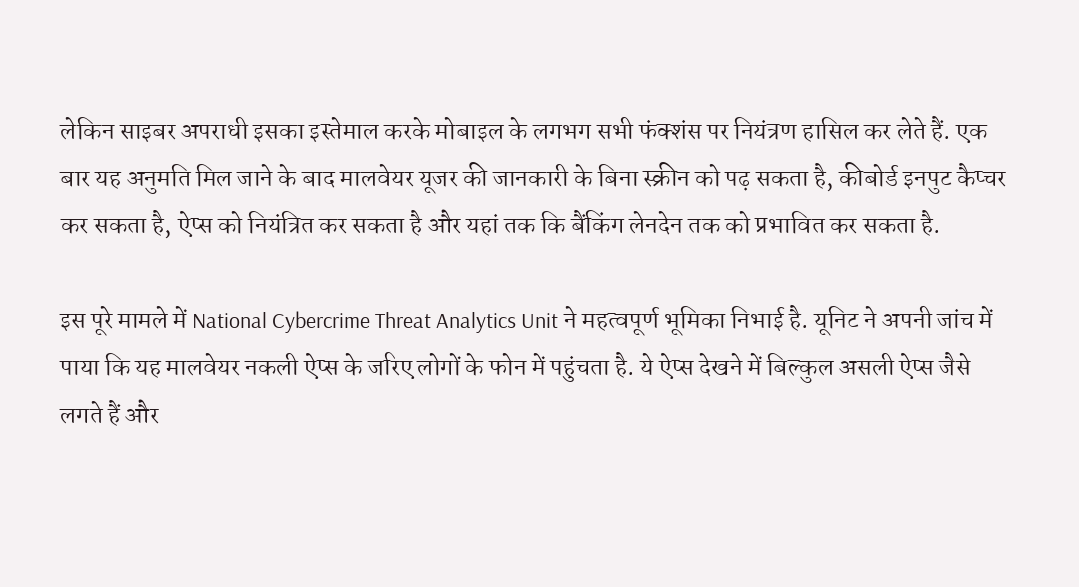लेकिन साइबर अपराधी इसका इस्तेमाल करके मोबाइल के लगभग सभी फंक्शंस पर नियंत्रण हासिल कर लेते हैं. एक बार यह अनुमति मिल जाने के बाद मालवेयर यूजर की जानकारी के बिना स्क्रीन को पढ़ सकता है, कीबोर्ड इनपुट कैप्चर कर सकता है, ऐप्स को नियंत्रित कर सकता है और यहां तक कि बैंकिंग लेनदेन तक को प्रभावित कर सकता है.

इस पूरे मामले में National Cybercrime Threat Analytics Unit ने महत्वपूर्ण भूमिका निभाई है. यूनिट ने अपनी जांच में पाया कि यह मालवेयर नकली ऐप्स के जरिए लोगों के फोन में पहुंचता है. ये ऐप्स देखने में बिल्कुल असली ऐप्स जैसे लगते हैं और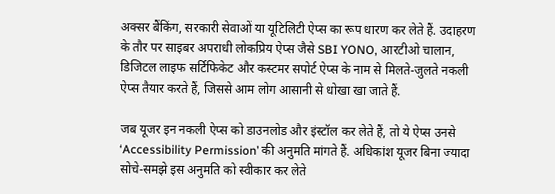अक्सर बैंकिंग, सरकारी सेवाओं या यूटिलिटी ऐप्स का रूप धारण कर लेते हैं. उदाहरण के तौर पर साइबर अपराधी लोकप्रिय ऐप्स जैसे SBI YONO, आरटीओ चालान, डिजिटल लाइफ सर्टिफिकेट और कस्टमर सपोर्ट ऐप्स के नाम से मिलते-जुलते नकली ऐप्स तैयार करते हैं, जिससे आम लोग आसानी से धोखा खा जाते हैं.

जब यूजर इन नकली ऐप्स को डाउनलोड और इंस्टॉल कर लेते हैं, तो ये ऐप्स उनसे ‘Accessibility Permission’ की अनुमति मांगते हैं. अधिकांश यूजर बिना ज्यादा सोचे-समझे इस अनुमति को स्वीकार कर लेते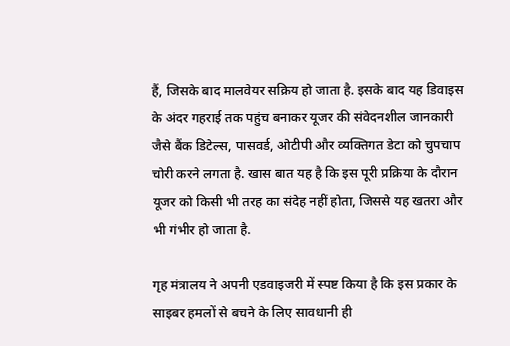हैं, जिसके बाद मालवेयर सक्रिय हो जाता है. इसके बाद यह डिवाइस के अंदर गहराई तक पहुंच बनाकर यूजर की संवेदनशील जानकारी जैसे बैंक डिटेल्स, पासवर्ड, ओटीपी और व्यक्तिगत डेटा को चुपचाप चोरी करने लगता है. खास बात यह है कि इस पूरी प्रक्रिया के दौरान यूजर को किसी भी तरह का संदेह नहीं होता, जिससे यह खतरा और भी गंभीर हो जाता है.

गृह मंत्रालय ने अपनी एडवाइजरी में स्पष्ट किया है कि इस प्रकार के साइबर हमलों से बचने के लिए सावधानी ही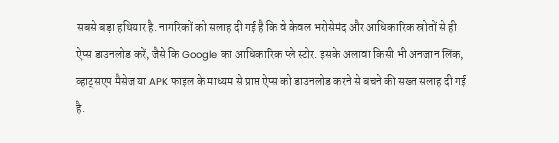सबसे बड़ा हथियार है. नागरिकों को सलाह दी गई है कि वे केवल भरोसेमंद और आधिकारिक स्रोतों से ही ऐप्स डाउनलोड करें, जैसे कि Google का आधिकारिक प्ले स्टोर. इसके अलावा किसी भी अनजान लिंक, व्हाट्सएप मैसेज या APK फाइल के माध्यम से प्राप्त ऐप्स को डाउनलोड करने से बचने की सख्त सलाह दी गई है.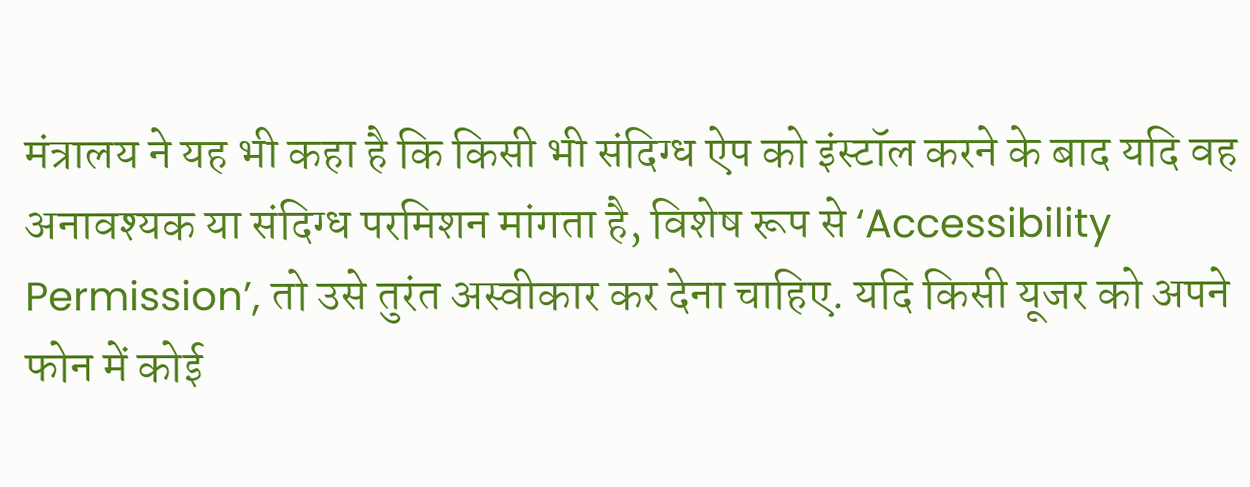मंत्रालय ने यह भी कहा है कि किसी भी संदिग्ध ऐप को इंस्टॉल करने के बाद यदि वह अनावश्यक या संदिग्ध परमिशन मांगता है, विशेष रूप से ‘Accessibility Permission’, तो उसे तुरंत अस्वीकार कर देना चाहिए. यदि किसी यूजर को अपने फोन में कोई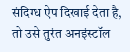संदिग्ध ऐप दिखाई देता है, तो उसे तुरंत अनइंस्टॉल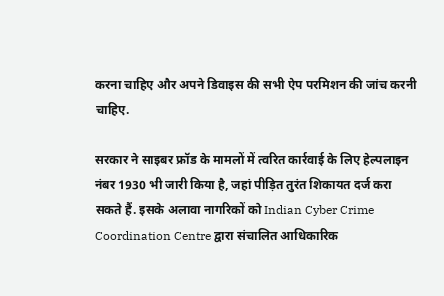करना चाहिए और अपने डिवाइस की सभी ऐप परमिशन की जांच करनी चाहिए.

सरकार ने साइबर फ्रॉड के मामलों में त्वरित कार्रवाई के लिए हेल्पलाइन नंबर 1930 भी जारी किया है, जहां पीड़ित तुरंत शिकायत दर्ज करा सकते हैं. इसके अलावा नागरिकों को Indian Cyber Crime Coordination Centre द्वारा संचालित आधिकारिक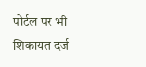पोर्टल पर भी शिकायत दर्ज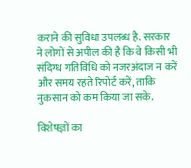कराने की सुविधा उपलब्ध है. सरकार ने लोगों से अपील की है कि वे किसी भी संदिग्ध गतिविधि को नजरअंदाज न करें और समय रहते रिपोर्ट करें, ताकि नुकसान को कम किया जा सके.

विशेषज्ञों का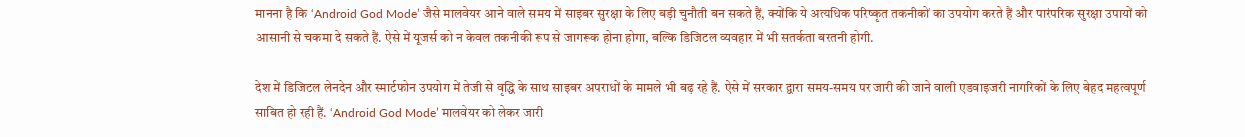मानना है कि ‘Android God Mode’ जैसे मालवेयर आने वाले समय में साइबर सुरक्षा के लिए बड़ी चुनौती बन सकते हैं, क्योंकि ये अत्यधिक परिष्कृत तकनीकों का उपयोग करते हैं और पारंपरिक सुरक्षा उपायों को आसानी से चकमा दे सकते हैं. ऐसे में यूजर्स को न केवल तकनीकी रूप से जागरूक होना होगा, बल्कि डिजिटल व्यवहार में भी सतर्कता बरतनी होगी.

देश में डिजिटल लेनदेन और स्मार्टफोन उपयोग में तेजी से वृद्धि के साथ साइबर अपराधों के मामले भी बढ़ रहे हैं. ऐसे में सरकार द्वारा समय-समय पर जारी की जाने वाली एडवाइजरी नागरिकों के लिए बेहद महत्वपूर्ण साबित हो रही हैं. ‘Android God Mode’ मालवेयर को लेकर जारी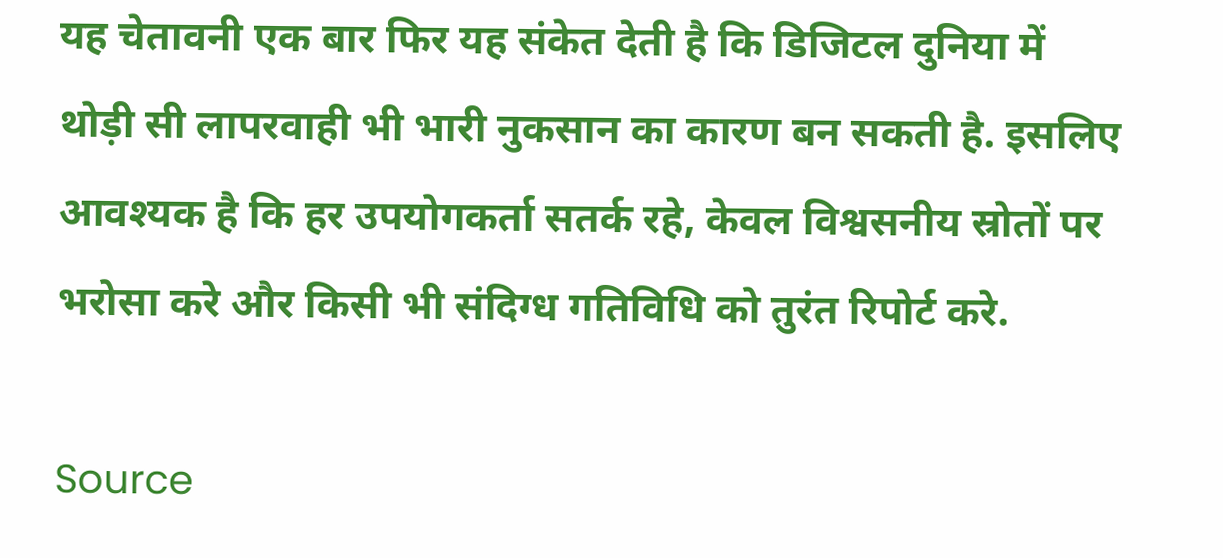यह चेतावनी एक बार फिर यह संकेत देती है कि डिजिटल दुनिया में थोड़ी सी लापरवाही भी भारी नुकसान का कारण बन सकती है. इसलिए आवश्यक है कि हर उपयोगकर्ता सतर्क रहे, केवल विश्वसनीय स्रोतों पर भरोसा करे और किसी भी संदिग्ध गतिविधि को तुरंत रिपोर्ट करे.

Source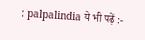: palpalindia ये भी पढ़ें :-